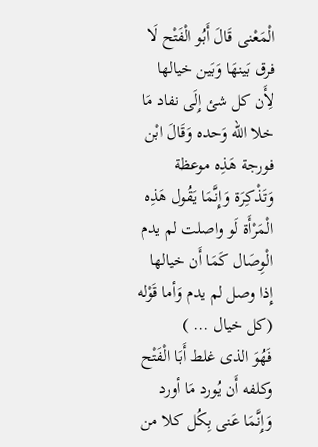الْمَعْنى قَالَ أَبُو الْفَتْح لَا فرق بَينهَا وَبَين خيالها لِأَن كل شئ إِلَى نفاد مَا خلا الله وَحده وَقَالَ ابْن فورجة هَذِه موعظة وَتَذْكِرَة وَإِنَّمَا يَقُول هَذِه الْمَرْأَة لَو واصلت لم يدم الْوِصَال كَمَا أَن خيالها إِذا وصل لم يدم وَأما قَوْله
(كل خيال ... )
فَهُوَ الذى غلط أَبَا الْفَتْح وكلفه أَن يُورد مَا أورد وَإِنَّمَا عَنى بِكُل كلا من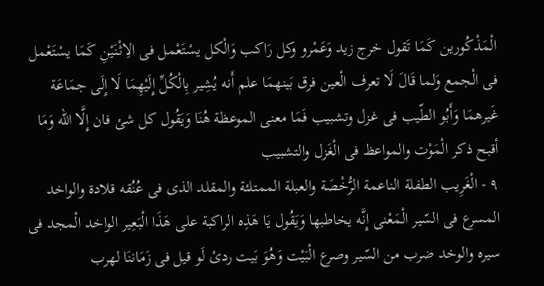الْمَذْكُورين كَمَا تَقول خرج زيد وَعَمْرو وكل رَاكب وَالْكل يسْتَعْمل فى الِاثْنَيْنِ كَمَا يسْتَعْمل فى الْجمع وَلما قَالَ لَا تعرف الْعين فرق بَينهمَا علم أَنه يُشِير بِالْكُلِّ إِلَيْهِمَا لَا إِلَى جمَاعَة غَيرهمَا وَأَبُو الطّيب فى غزل وتشبيب فَمَا معنى الموعظة هُنَا وَيَقُول كل شئ فان إِلَّا الله وَمَا أقبح ذكر الْمَوْت والمواعظ فى الْغَزل والتشبيب
٩ - الْغَرِيب الطفلة الناعمة الرُّخْصَة والعبلة الممتلئة والمقلد الذى فى عُنُقه قلادة والواخد المسرع فى السّير الْمَعْنى إِنَّه يخاطبها وَيَقُول يَا هَذِه الراكبة على هَذَا الْبَعِير الواخد الْمجد فى سيره والوخد ضرب من السّير وصرع الْبَيْت وَهُوَ بَيت ردئ لَو قيل فى زَمَاننَا لهرب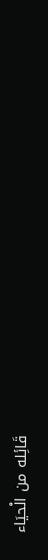قَائِله من الْحيَاء